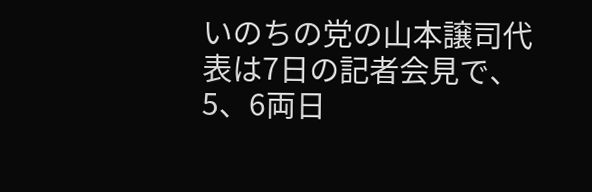いのちの党の山本譲司代表は7日の記者会見で、5、6両日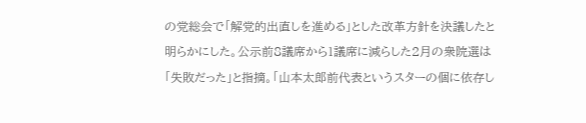の党総会で「解党的出直しを進める」とした改革方針を決議したと明らかにした。公示前8議席から1議席に減らした2月の衆院選は「失敗だった」と指摘。「山本太郎前代表というスターの個に依存し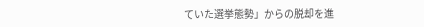ていた選挙態勢」からの脱却を進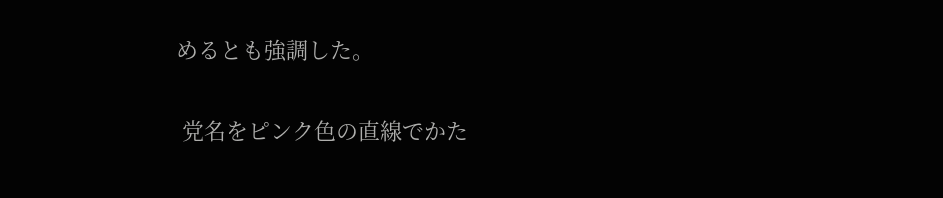めるとも強調した。

 党名をピンク色の直線でかた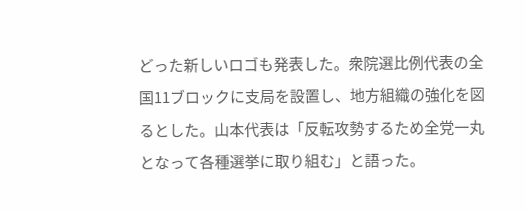どった新しいロゴも発表した。衆院選比例代表の全国11ブロックに支局を設置し、地方組織の強化を図るとした。山本代表は「反転攻勢するため全党一丸となって各種選挙に取り組む」と語った。